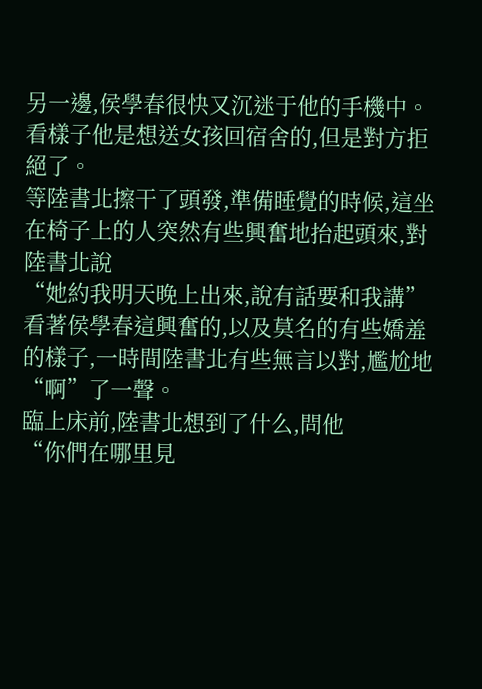另一邊,侯學春很快又沉迷于他的手機中。看樣子他是想送女孩回宿舍的,但是對方拒絕了。
等陸書北擦干了頭發,準備睡覺的時候,這坐在椅子上的人突然有些興奮地抬起頭來,對陸書北說
“她約我明天晚上出來,說有話要和我講”
看著侯學春這興奮的,以及莫名的有些嬌羞的樣子,一時間陸書北有些無言以對,尷尬地“啊”了一聲。
臨上床前,陸書北想到了什么,問他
“你們在哪里見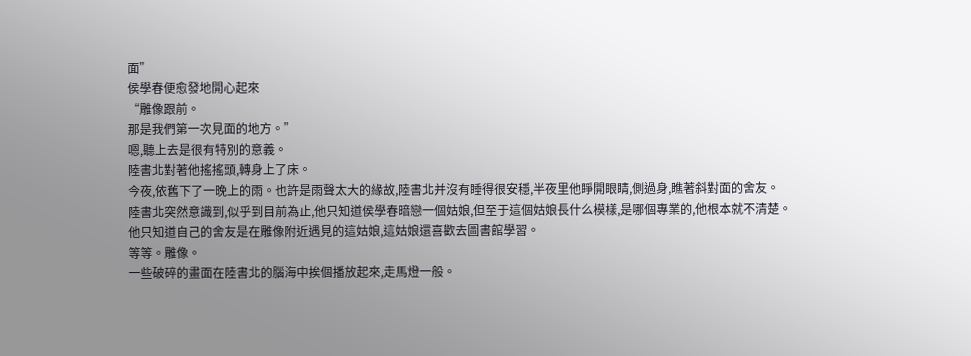面”
侯學春便愈發地開心起來
“雕像跟前。
那是我們第一次見面的地方。”
嗯,聽上去是很有特別的意義。
陸書北對著他搖搖頭,轉身上了床。
今夜,依舊下了一晚上的雨。也許是雨聲太大的緣故,陸書北并沒有睡得很安穩,半夜里他睜開眼睛,側過身,瞧著斜對面的舍友。
陸書北突然意識到,似乎到目前為止,他只知道侯學春暗戀一個姑娘,但至于這個姑娘長什么模樣,是哪個專業的,他根本就不清楚。
他只知道自己的舍友是在雕像附近遇見的這姑娘,這姑娘還喜歡去圖書館學習。
等等。雕像。
一些破碎的畫面在陸書北的腦海中挨個播放起來,走馬燈一般。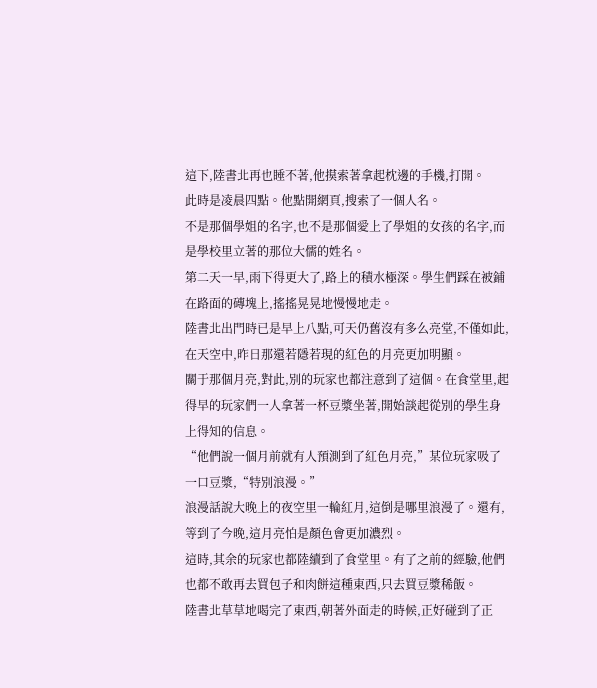這下,陸書北再也睡不著,他摸索著拿起枕邊的手機,打開。
此時是凌晨四點。他點開網頁,搜索了一個人名。
不是那個學姐的名字,也不是那個愛上了學姐的女孩的名字,而是學校里立著的那位大儒的姓名。
第二天一早,雨下得更大了,路上的積水極深。學生們踩在被鋪在路面的磚塊上,搖搖晃晃地慢慢地走。
陸書北出門時已是早上八點,可天仍舊沒有多么亮堂,不僅如此,在天空中,昨日那還若隱若現的紅色的月亮更加明顯。
關于那個月亮,對此,別的玩家也都注意到了這個。在食堂里,起得早的玩家們一人拿著一杯豆漿坐著,開始談起從別的學生身上得知的信息。
“他們說一個月前就有人預測到了紅色月亮,”某位玩家吸了一口豆漿,“特別浪漫。”
浪漫話說大晚上的夜空里一輪紅月,這倒是哪里浪漫了。還有,等到了今晚,這月亮怕是顏色會更加濃烈。
這時,其余的玩家也都陸續到了食堂里。有了之前的經驗,他們也都不敢再去買包子和肉餅這種東西,只去買豆漿稀飯。
陸書北草草地喝完了東西,朝著外面走的時候,正好碰到了正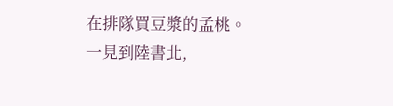在排隊買豆漿的孟桃。
一見到陸書北,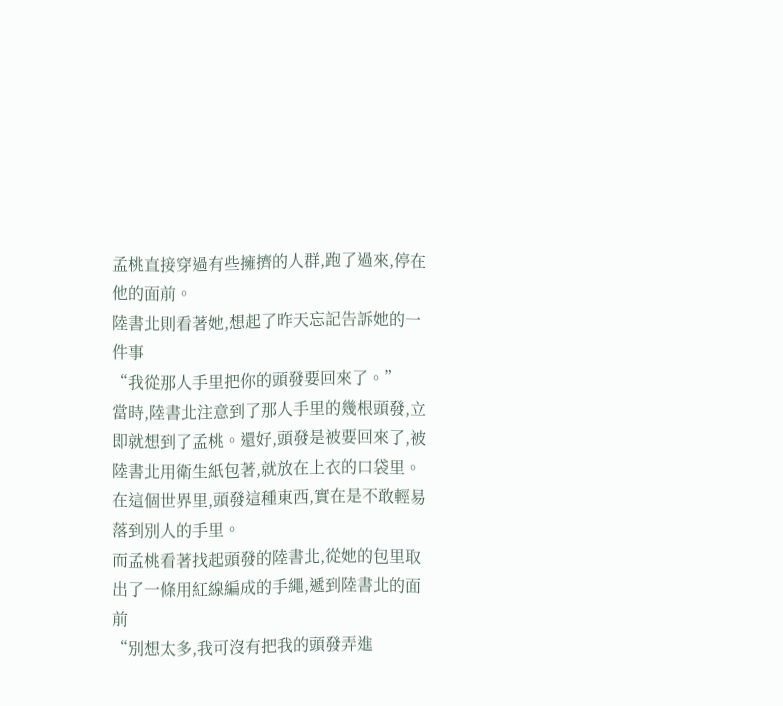孟桃直接穿過有些擁擠的人群,跑了過來,停在他的面前。
陸書北則看著她,想起了昨天忘記告訴她的一件事
“我從那人手里把你的頭發要回來了。”
當時,陸書北注意到了那人手里的幾根頭發,立即就想到了孟桃。還好,頭發是被要回來了,被陸書北用衛生紙包著,就放在上衣的口袋里。
在這個世界里,頭發這種東西,實在是不敢輕易落到別人的手里。
而孟桃看著找起頭發的陸書北,從她的包里取出了一條用紅線編成的手繩,遞到陸書北的面前
“別想太多,我可沒有把我的頭發弄進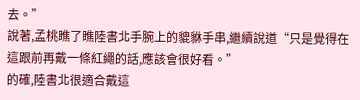去。”
說著,孟桃瞧了瞧陸書北手腕上的貔貅手串,繼續說道“只是覺得在這跟前再戴一條紅繩的話,應該會很好看。”
的確,陸書北很適合戴這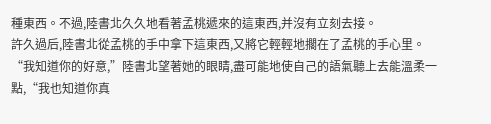種東西。不過,陸書北久久地看著孟桃遞來的這東西,并沒有立刻去接。
許久過后,陸書北從孟桃的手中拿下這東西,又將它輕輕地擱在了孟桃的手心里。
“我知道你的好意,”陸書北望著她的眼睛,盡可能地使自己的語氣聽上去能溫柔一點,“我也知道你真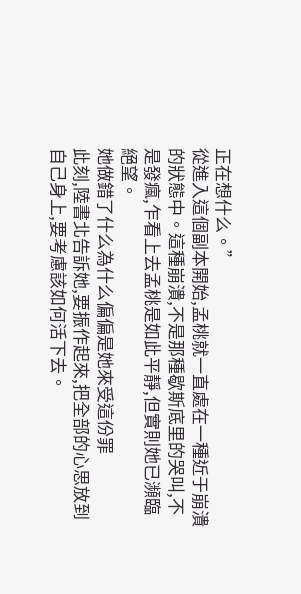正在想什么。”
從進入這個副本開始,孟桃就一直處在一種近于崩潰的狀態中。這種崩潰,不是那種歇斯底里的哭叫,不是發瘋,乍看上去孟桃是如此平靜,但實則她已瀕臨絕望。
她做錯了什么為什么偏偏是她來受這份罪
此刻,陸書北告訴她,要振作起來,把全部的心思放到自己身上,要考慮該如何活下去。